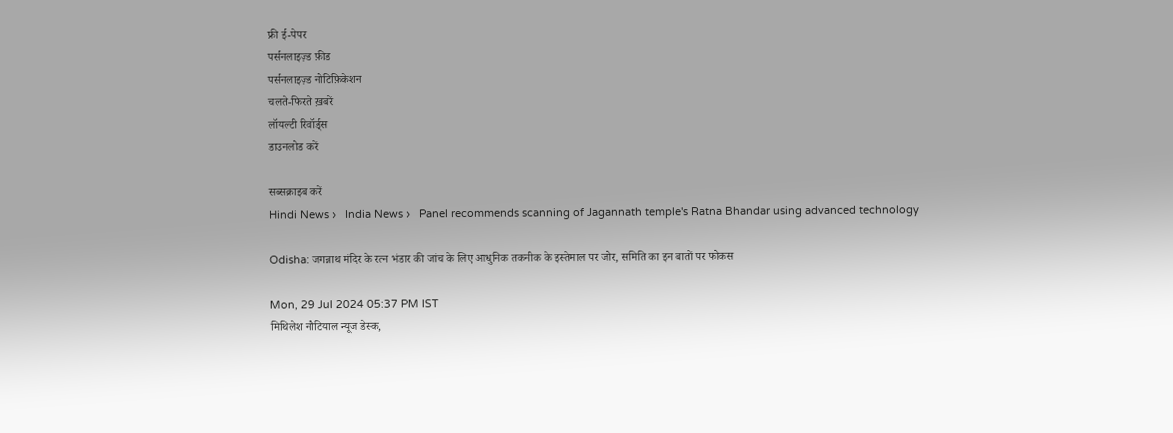फ्री ई-पेपर
पर्सनलाइज़्ड फ़ीड
पर्सनलाइज़्ड नोटिफ़िकेशन
चलते-फिरते ख़बरें
लॉयल्टी रिवॉर्ड्स
डाउनलोड करें

सब्सक्राइब करें
Hindi News ›   India News ›   Panel recommends scanning of Jagannath temple's Ratna Bhandar using advanced technology

Odisha: जगन्नाथ मंदिर के रत्न भंडार की जांच के लिए आधुनिक तकनीक के इस्तेमाल पर जोर, समिति का इन बातों पर फोकस

Mon, 29 Jul 2024 05:37 PM IST
मिथिलेश नौटियाल न्यूज डेस्क,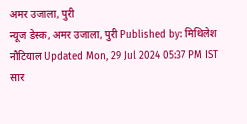अमर उजाला, पुरी
न्यूज डेस्क, अमर उजाला, पुरी Published by: मिथिलेश नौटियाल Updated Mon, 29 Jul 2024 05:37 PM IST
सार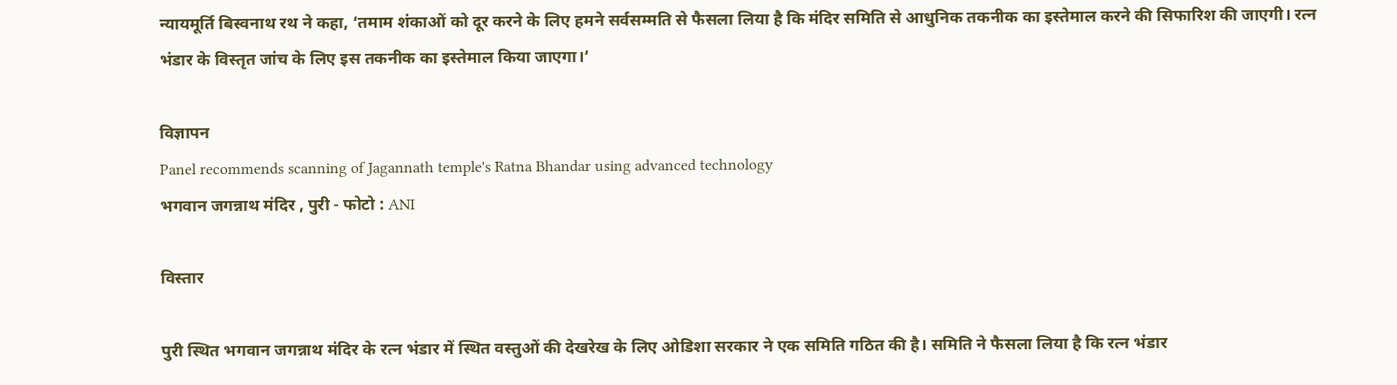न्यायमूर्ति बिस्वनाथ रथ ने कहा, ‘तमाम शंकाओं को दूर करने के लिए हमने सर्वसम्मति से फैसला लिया है कि मंदिर समिति से आधुनिक तकनीक का इस्तेमाल करने की सिफारिश की जाएगी। रत्न भंडार के विस्तृत जांच के लिए इस तकनीक का इस्तेमाल किया जाएगा।’

विज्ञापन
Panel recommends scanning of Jagannath temple's Ratna Bhandar using advanced technology
भगवान जगन्नाथ मंदिर , पुरी - फोटो : ANI

विस्तार

पुरी स्थित भगवान जगन्नाथ मंदिर के रत्न भंडार में स्थित वस्तुओं की देखरेख के लिए ओडिशा सरकार ने एक समिति गठित की है। समिति ने फैसला लिया है कि रत्न भंडार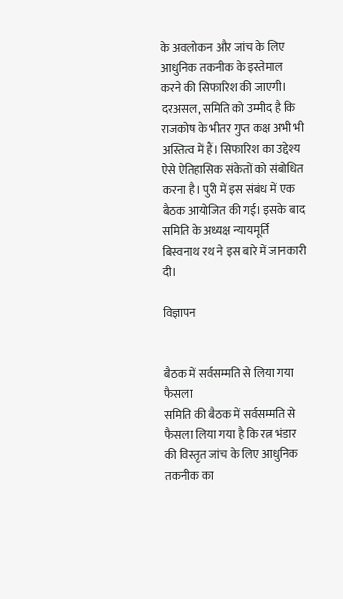के अवलोकन और जांच के लिए आधुनिक तकनीक के इस्तेमाल करने की सिफारिश की जाएगी। दरअसल, समिति को उम्मीद है कि राजकोष के भीतर गुप्त कक्ष अभी भी अस्तित्व में हैं। सिफारिश का उद्देश्य ऐसे ऐतिहासिक संकेतों को संबोधित करना है। पुरी में इस संबंध में एक बैठक आयोजित की गई। इसके बाद समिति के अध्यक्ष न्यायमूर्ति बिस्वनाथ रथ ने इस बारे में जानकारी दी।

विज्ञापन


बैठक में सर्वसम्मति से लिया गया फैसला
समिति की बैठक में सर्वसम्मति से फैसला लिया गया है कि रत्न भंडार की विस्तृत जांच के लिए आधुनिक तकनीक का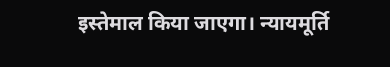इस्तेमाल किया जाएगा। न्यायमूर्ति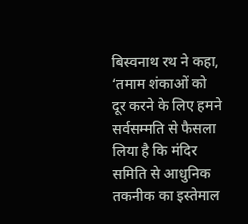बिस्वनाथ रथ ने कहा, ‘तमाम शंकाओं को दूर करने के लिए हमने सर्वसम्मति से फैसला लिया है कि मंदिर समिति से आधुनिक तकनीक का इस्तेमाल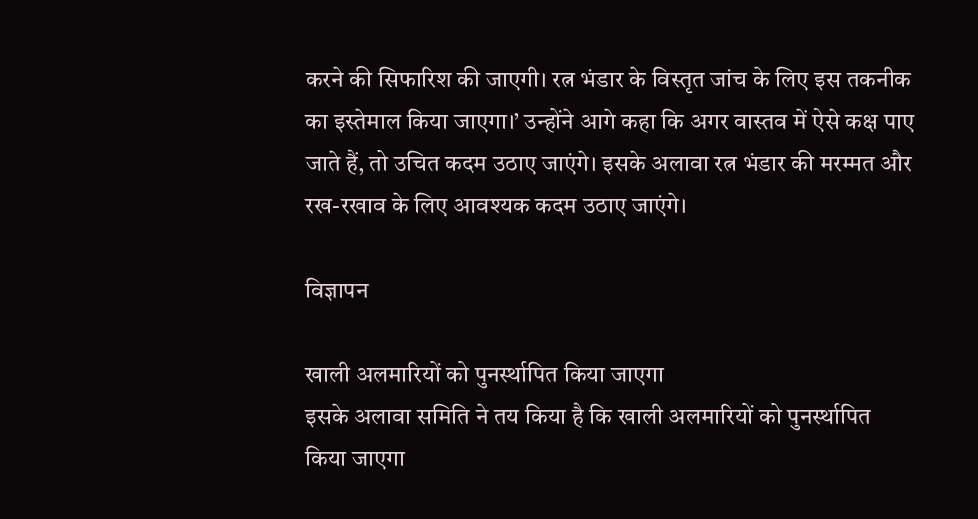करने की सिफारिश की जाएगी। रत्न भंडार के विस्तृत जांच के लिए इस तकनीक का इस्तेमाल किया जाएगा।’ उन्होंने आगे कहा कि अगर वास्तव में ऐसे कक्ष पाए जाते हैं, तो उचित कदम उठाए जाएंगे। इसके अलावा रत्न भंडार की मरम्मत और रख-रखाव के लिए आवश्यक कदम उठाए जाएंगे।

विज्ञापन

खाली अलमारियों को पुनर्स्थापित किया जाएगा
इसके अलावा समिति ने तय किया है कि खाली अलमारियों को पुनर्स्थापित किया जाएगा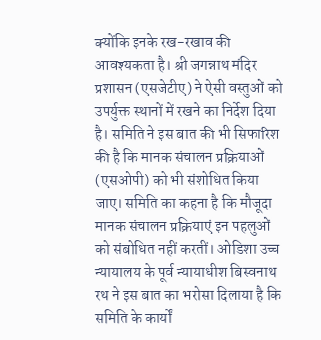क्योंकि इनके रख-रखाव की आवश्यकता है। श्री जगन्नाथ मंदिर प्रशासन (एसजेटीए) ने ऐसी वस्तुओं को उपर्युक्त स्थानों में रखने का निर्देश दिया है। समिति ने इस बात की भी सिफारिश की है कि मानक संचालन प्रक्रियाओं (एसओपी) को भी संशोधित किया जाए। समिति का कहना है कि मौजूदा मानक संचालन प्रक्रियाएं इन पहलुओं को संबोधित नहीं करतीं। ओडिशा उच्च न्यायालय के पूर्व न्यायाधीश बिस्वनाथ रथ ने इस बात का भरोसा दिलाया है कि समिति के कार्यों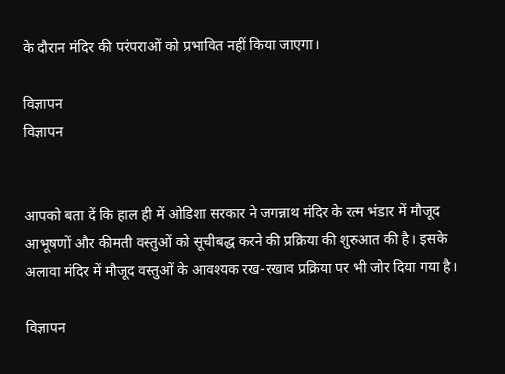के दौरान मंदिर की परंपराओं को प्रभावित नहीं किया जाएगा।

विज्ञापन
विज्ञापन


आपको बता दें कि हाल ही में ओडिशा सरकार ने जगन्नाथ मंदिर के रत्म भंडार में मौजूद आभूषणों और कीमती वस्तुओं को सूचीबद्ध करने की प्रक्रिया की शुरुआत की है। इसके अलावा मंदिर में मौजूद वस्तुओं के आवश्यक रख-रखाव प्रक्रिया पर भी जोर दिया गया है।

विज्ञापन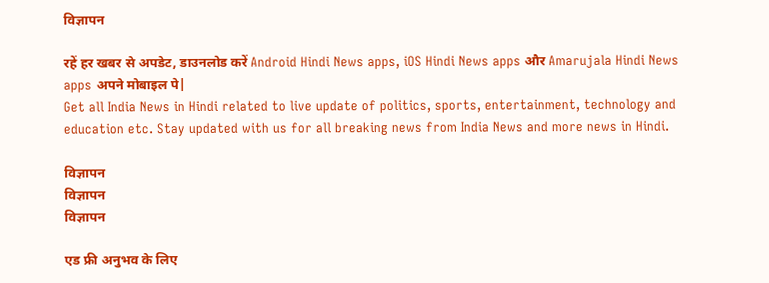विज्ञापन

रहें हर खबर से अपडेट, डाउनलोड करें Android Hindi News apps, iOS Hindi News apps और Amarujala Hindi News apps अपने मोबाइल पे|
Get all India News in Hindi related to live update of politics, sports, entertainment, technology and education etc. Stay updated with us for all breaking news from India News and more news in Hindi.

विज्ञापन
विज्ञापन
विज्ञापन

एड फ्री अनुभव के लिए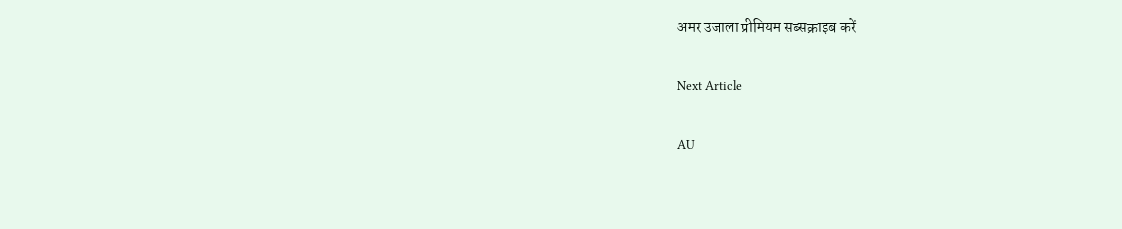अमर उजाला प्रीमियम सब्सक्राइब करें

Next Article

AU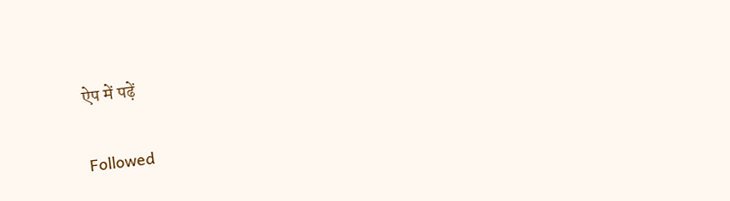ऐप में पढ़ें

Followed